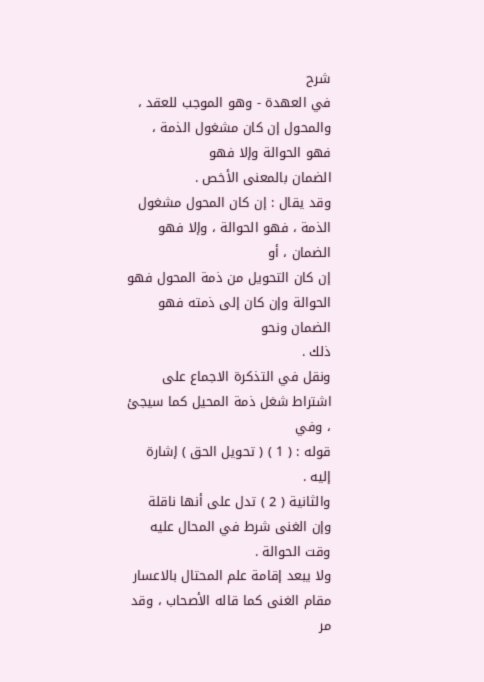شرح
في العهدة - وهو الموجب للعقد ، والمحول إن كان مشغول الذمة ، فهو الحوالة وإلا فهو
الضمان بالمعنى الأخص .
وقد يقال : إن كان المحول مشغول الذمة ، فهو الحوالة ، وإلا فهو الضمان ، أو
إن كان التحويل من ذمة المحول فهو الحوالة وإن كان إلى ذمته فهو الضمان ونحو
ذلك .
ونقل في التذكرة الاجماع على اشتراط شغل ذمة المحيل كما سيجئ ، وفي
قوله : ( 1 ) ( تحويل الحق ) إشارة إليه .
والثانية ( 2 ) تدل على أنها ناقلة وإن الغنى شرط في المحال عليه وقت الحوالة .
ولا يبعد إقامة علم المحتال بالاعسار مقام الغنى كما قاله الأصحاب ، وقد مر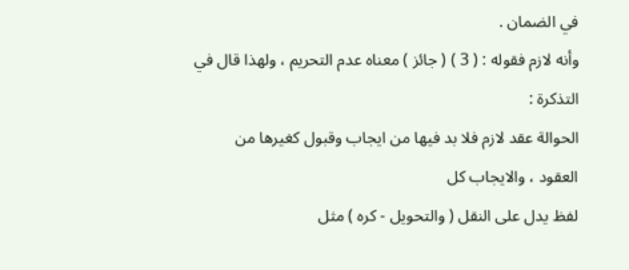في الضمان .
وأنه لازم فقوله : ( 3 ) ( جائز ) معناه عدم التحريم ، ولهذا قال في التذكرة :
الحوالة عقد لازم فلا بد فيها من ايجاب وقبول كغيرها من العقود ، والايجاب كل
لفظ يدل على النقل ( والتحويل - كره ) مثل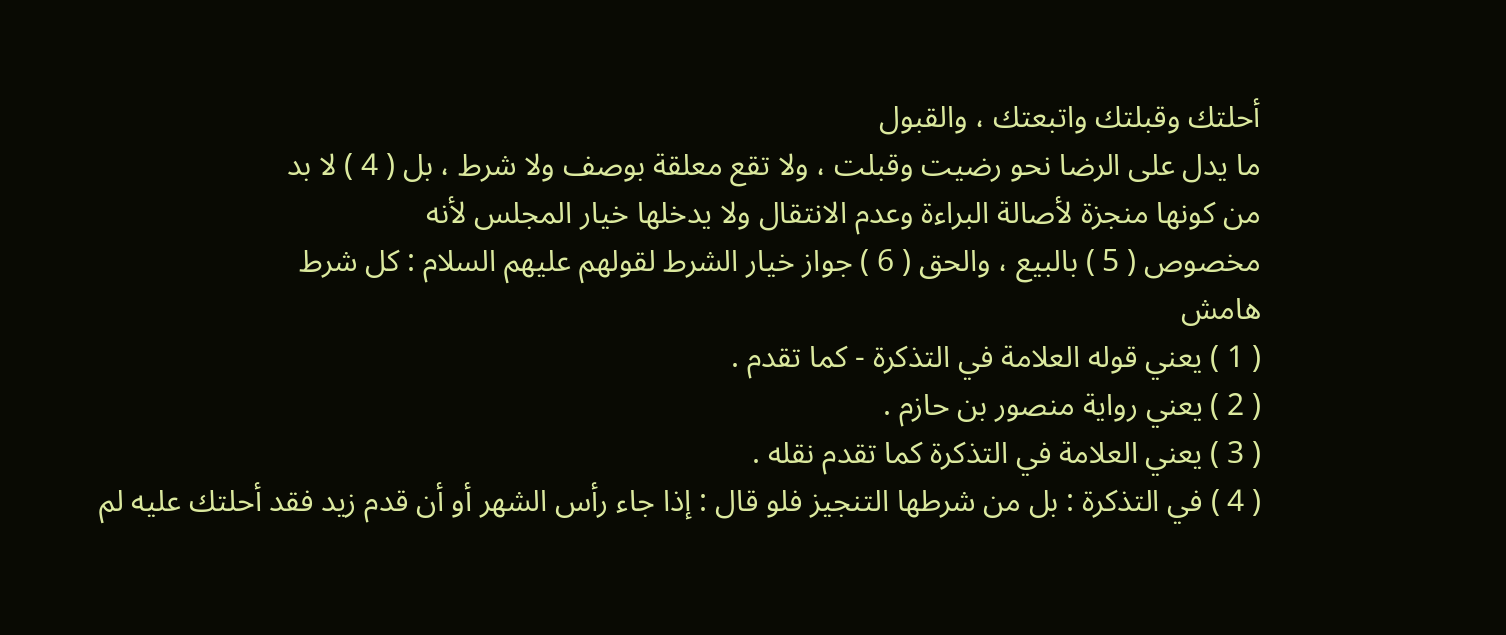أحلتك وقبلتك واتبعتك ، والقبول
ما يدل على الرضا نحو رضيت وقبلت ، ولا تقع معلقة بوصف ولا شرط ، بل ( 4 ) لا بد
من كونها منجزة لأصالة البراءة وعدم الانتقال ولا يدخلها خيار المجلس لأنه
مخصوص ( 5 ) بالبيع ، والحق ( 6 ) جواز خيار الشرط لقولهم عليهم السلام : كل شرط
هامش
( 1 ) يعني قوله العلامة في التذكرة - كما تقدم .
( 2 ) يعني رواية منصور بن حازم .
( 3 ) يعني العلامة في التذكرة كما تقدم نقله .
( 4 ) في التذكرة : بل من شرطها التنجيز فلو قال : إذا جاء رأس الشهر أو أن قدم زيد فقد أحلتك عليه لم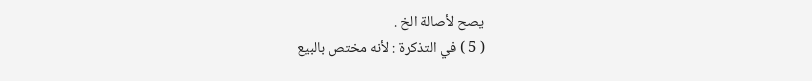يصح لأصالة الخ .
( 5 ) في التذكرة : لأنه مختص بالبيع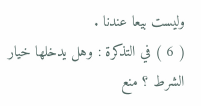وليست بيعا عندنا .
( 6 ) في التذكرة : وهل يدخلها خيار الشرط ؟ منع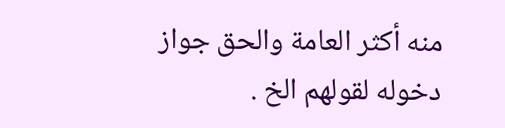منه أكثر العامة والحق جواز دخوله لقولهم الخ .